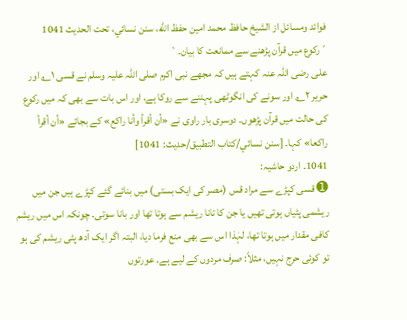فوائد ومسائل از الشيخ حافظ محمد امين حفظ الله، سنن نسائي، تحت الحديث 1041
´رکوع میں قرآن پڑھنے سے ممانعت کا بیان۔`
علی رضی اللہ عنہ کہتے ہیں کہ مجھے نبی اکرم صلی اللہ علیہ وسلم نے قسی ۱؎ اور حریر ۲؎ اور سونے کی انگوٹھی پہننے سے روکا ہے، اور اس بات سے بھی کہ میں رکوع کی حالت میں قرآن پڑھوں۔ دوسری بار راوی نے «أن أقرأ وأنا راكع» کے بجائے «أن أقرأ راكعا» کہا۔ [سنن نسائي/كتاب التطبيق/حدیث: 1041]
1041۔ اردو حاشیہ:
➊ قسی کپڑے سے مراد قس (مصر کی ایک بستی) میں بنائے گئے کپڑے ہیں جن میں ریشمی پٹیاں ہوتی تھیں یا جن کا تانا ریشم سے ہوتا تھا اور بانا سوتی۔ چونکہ اس میں ریشم کافی مقدار میں ہوتا تھا، لہٰذا اس سے بھی منع فرما دیا، البتہ اگر ایک آدھ پٹی ریشم کی ہو تو کوئی حرج نہیں، مثلاً: صرف مردوں کے لیے ہے۔ عورتوں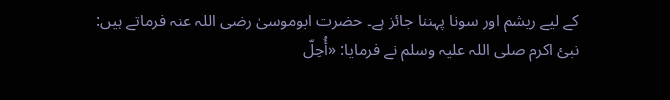کے لیے ریشم اور سونا پہننا جائز ہے۔ حضرت ابوموسیٰ رضی اللہ عنہ فرماتے ہیں: نبیٔ اکرم صلی اللہ علیہ وسلم نے فرمایا: «أُحِلّ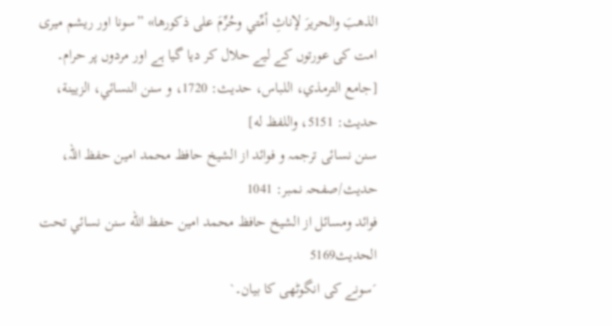الذهبَ والحريرَ لإناثِ أمِّتي وحُرِّمَ على ذكورها» ”سونا اور ریشم میری امت کی عورتوں کے لیے حلال کر دیا گیا ہے اور مردوں پر حرام۔ [جامع الترمذي، اللباس، حدیث: 1720، و سنن النسائي، الزیینة، حدیث: 5151، واللفظ له]
سنن نسائی ترجمہ و فوائد از الشیخ حافظ محمد امین حفظ اللہ، حدیث/صفحہ نمبر: 1041
فوائد ومسائل از الشيخ حافظ محمد امين حفظ الله سنن نسائي تحت الحديث5169
´سونے کی انگوٹھی کا بیان۔`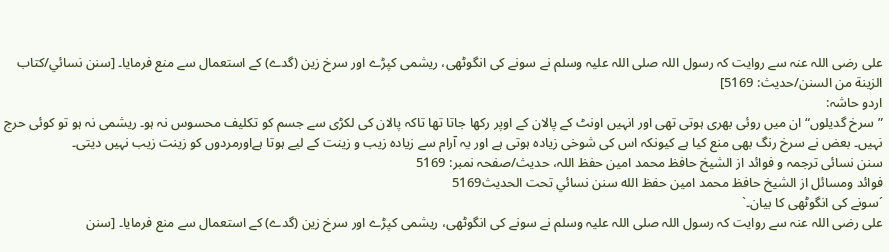علی رضی اللہ عنہ سے روایت کہ رسول اللہ صلی اللہ علیہ وسلم نے سونے کی انگوٹھی، ریشمی کپڑے اور سرخ زین (گدے) کے استعمال سے منع فرمایا۔ [سنن نسائي/كتاب الزينة من السنن/حدیث: 5169]
اردو حاشہ:
”سرخ گدیلوں“ ان میں روئی بھری ہوتی تھی اور انہیں اونٹ کے پالان کے اوپر رکھا جاتا تھا تاکہ پالان کی لکڑی سے جسم کو تکلیف محسوس نہ ہو۔ ریشمی نہ ہو تو کوئی حرج نہیں۔ بعض نے سرخ رنگ بھی منع کیا ہے کیونکہ اس کی شوخی زیادہ ہوتی ہے اور یہ آرام سے زیادہ زیب و زینت کے لیے ہوتا ہےاورمردوں کو زینت زیب نہیں دیتی۔
سنن نسائی ترجمہ و فوائد از الشیخ حافظ محمد امین حفظ اللہ، حدیث/صفحہ نمبر: 5169
فوائد ومسائل از الشيخ حافظ محمد امين حفظ الله سنن نسائي تحت الحديث5169
´سونے کی انگوٹھی کا بیان۔`
علی رضی اللہ عنہ سے روایت کہ رسول اللہ صلی اللہ علیہ وسلم نے سونے کی انگوٹھی، ریشمی کپڑے اور سرخ زین (گدے) کے استعمال سے منع فرمایا۔ [سنن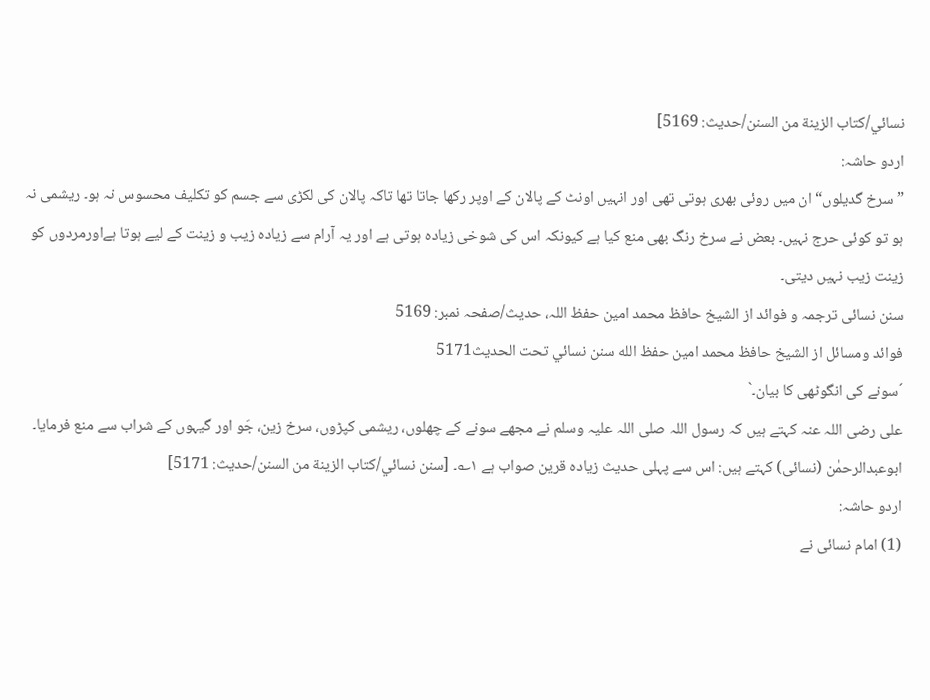نسائي/كتاب الزينة من السنن/حدیث: 5169]
اردو حاشہ:
”سرخ گدیلوں“ ان میں روئی بھری ہوتی تھی اور انہیں اونٹ کے پالان کے اوپر رکھا جاتا تھا تاکہ پالان کی لکڑی سے جسم کو تکلیف محسوس نہ ہو۔ ریشمی نہ ہو تو کوئی حرج نہیں۔ بعض نے سرخ رنگ بھی منع کیا ہے کیونکہ اس کی شوخی زیادہ ہوتی ہے اور یہ آرام سے زیادہ زیب و زینت کے لیے ہوتا ہےاورمردوں کو زینت زیب نہیں دیتی۔
سنن نسائی ترجمہ و فوائد از الشیخ حافظ محمد امین حفظ اللہ، حدیث/صفحہ نمبر: 5169
فوائد ومسائل از الشيخ حافظ محمد امين حفظ الله سنن نسائي تحت الحديث5171
´سونے کی انگوٹھی کا بیان۔`
علی رضی اللہ عنہ کہتے ہیں کہ رسول اللہ صلی اللہ علیہ وسلم نے مجھے سونے کے چھلوں، ریشمی کپڑوں، سرخ زین، جَو اور گیہوں کے شراب سے منع فرمایا۔ ابوعبدالرحمٰن (نسائی) کہتے ہیں: اس سے پہلی حدیث زیادہ قرین صواب ہے ۱؎۔ [سنن نسائي/كتاب الزينة من السنن/حدیث: 5171]
اردو حاشہ:
(1) امام نسائی نے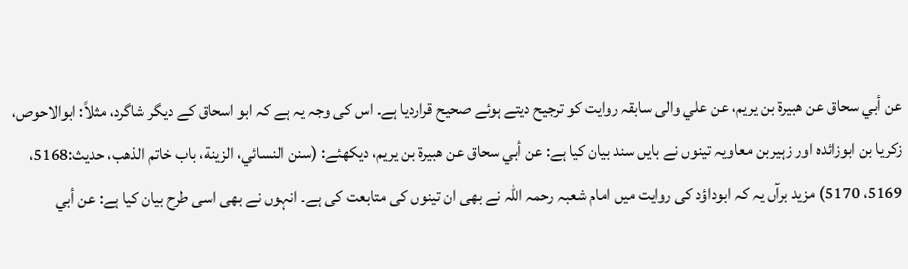عن أبي سحاق عن هبیرة بن یریم، عن علي والی سابقہ روایت کو ترجیح دیتے ہوئے صحیح قراردیا ہے۔ اس کی وجہ یہ ہے کہ ابو اسحاق کے دیگر شاگرد، مثلاً: ابوالاحوص، زکریا بن ابوزائدہ اور زہیربن معاویہ تینوں نے بایں سند بیان کیا ہے: عن أبي سحاق عن هبیرة بن یریم، دیکھئے: (سنن النسائي، الزینة، باب خاتم الذهب، حدیث:5168، 5169، 5170) مزید برآں یہ کہ ابوداؤد کی روایت میں امام شعبہ رحمہ اللہ نے بھی ان تینوں کی متابعت کی ہے۔ انہوں نے بھی اسی طرح بیان کیا ہے: عن أبي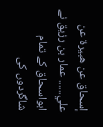إسحاق عن هبیرۃ عن علي...... عمار بن رزیق نے ابواسحاق کے تمام شاگردوں کی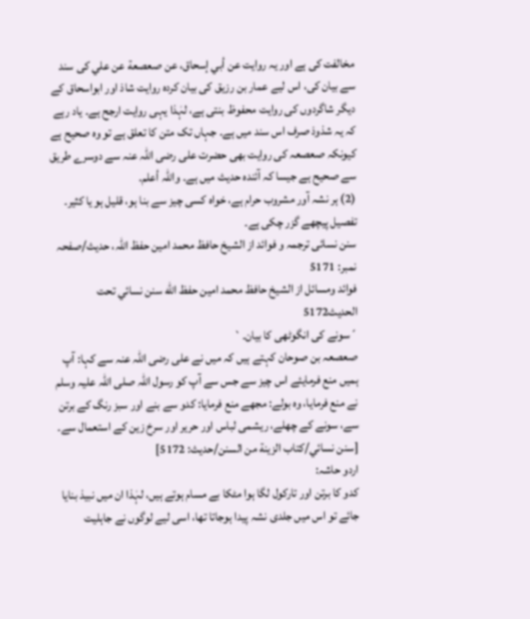مخالفت کی ہے اور یہ روایت عن أبي إسحاق، عن صعصعة عن علي کی سند سے بیان کی، اس لیے عمار بن رزیق کی بیان کردہ روایت شاذ اور ابواسحاق کے دیگر شاگردوں کی روایت محفوظ بنتی ہے، لہٰذا یہی روایت ارجح ہے۔ یاد رہے کہ یہ شذوذ صرف اس سند میں ہے۔ جہاں تک متن کا تعلق ہے تو وہ صحیح ہے کیونکہ صعصعہ کی روایت بھی حضرت علی رضی اللہ عنہ سے دوسرے طریق سے صحیح ہے جیسا کہ آئندہ حدیث میں ہے۔ واللہ أعلم.
(2) ہر نشہ آور مشروب حرام ہے، خواہ کسی چیز سے بنا ہو، قلیل ہو یا کثیر۔ تفصیل پیچھے گزر چکی ہے۔
سنن نسائی ترجمہ و فوائد از الشیخ حافظ محمد امین حفظ اللہ، حدیث/صفحہ نمبر: 5171
فوائد ومسائل از الشيخ حافظ محمد امين حفظ الله سنن نسائي تحت الحديث5172
´سونے کی انگوٹھی کا بیان۔`
صعصعہ بن صوحان کہتے ہیں کہ میں نے علی رضی اللہ عنہ سے کہا: آپ ہمیں منع فرمایئے اس چیز سے جس سے آپ کو رسول اللہ صلی اللہ علیہ وسلم نے منع فرمایا، وہ بولے: مجھے منع فرمایا: کدو سے بنے اور سبز رنگ کے برتن سے، سونے کے چھلے، ریشمی لباس اور حریر اور سرخ زین کے استعمال سے۔ [سنن نسائي/كتاب الزينة من السنن/حدیث: 5172]
اردو حاشہ:
کدو کا برتن اور تارکول لگا ہوا مٹکا بے مسام ہوتے ہیں، لہٰذا ان میں نبیذ بنایا جائے تو اس میں جلدی نشہ پیدا ہوجاتا تھا، اسی لیے لوگوں نے جاہلیت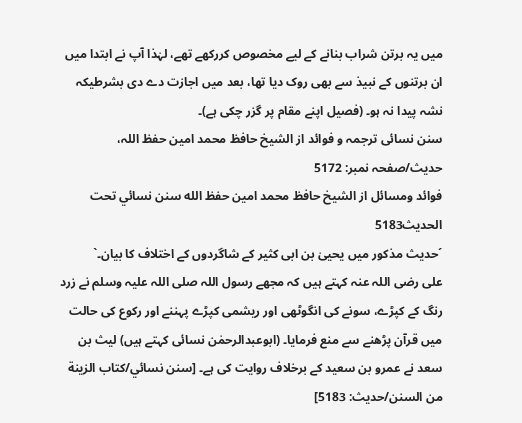میں یہ برتن شراب بنانے کے لیے مخصوص کررکھے تھے، لہٰذا آپ نے ابتدا میں ان برتنوں کے نبیذ سے بھی روک دیا تھا، بعد میں اجازت دے دی بشرطیکہ نشہ پیدا نہ ہو۔ (فصیل اپنے مقام پر گزر چکی ہے)۔
سنن نسائی ترجمہ و فوائد از الشیخ حافظ محمد امین حفظ اللہ، حدیث/صفحہ نمبر: 5172
فوائد ومسائل از الشيخ حافظ محمد امين حفظ الله سنن نسائي تحت الحديث5183
´حدیث مذکور میں یحییٰ بن ابی کثیر کے شاگردوں کے اختلاف کا بیان۔`
علی رضی اللہ عنہ کہتے ہیں کہ مجھے رسول اللہ صلی اللہ علیہ وسلم نے زرد رنگ کے کپڑے، سونے کی انگوٹھی اور ریشمی کپڑے پہننے اور رکوع کی حالت میں قرآن پڑھنے سے منع فرمایا۔ (ابوعبدالرحمٰن نسائی کہتے ہیں) لیث بن سعد نے عمرو بن سعید کے برخلاف روایت کی ہے۔ [سنن نسائي/كتاب الزينة من السنن/حدیث: 5183]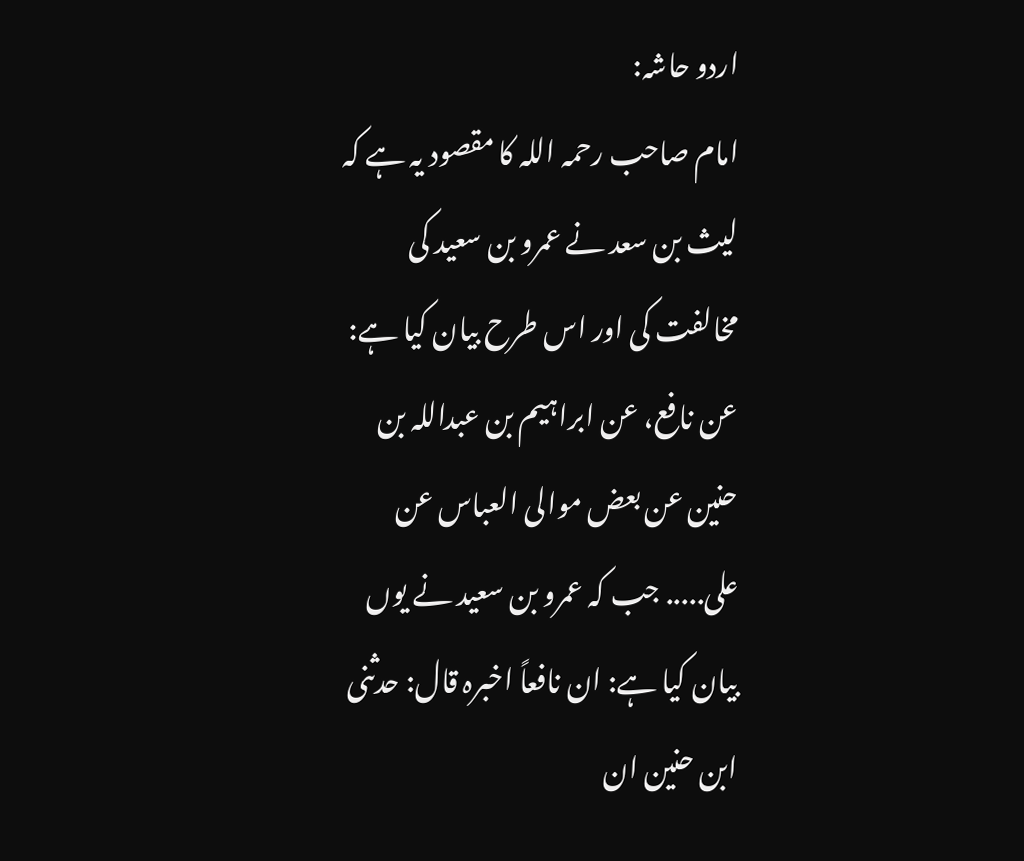اردو حاشہ:
امام صاحب رحمہ اللہ کا مقصود یہ ہے کہ لیث بن سعد نے عمرو بن سعید کی مخالفت کی اور اس طرح بیان کیا ہے: عن نافع، عن ابراہیم بن عبداللہ بن حنین عن بعض موالی العباس عن علی..... جب کہ عمرو بن سعید نے یوں بیان کیا ہے: ان نافعاً اخبرہ قال: حدثنی ابن حنین ان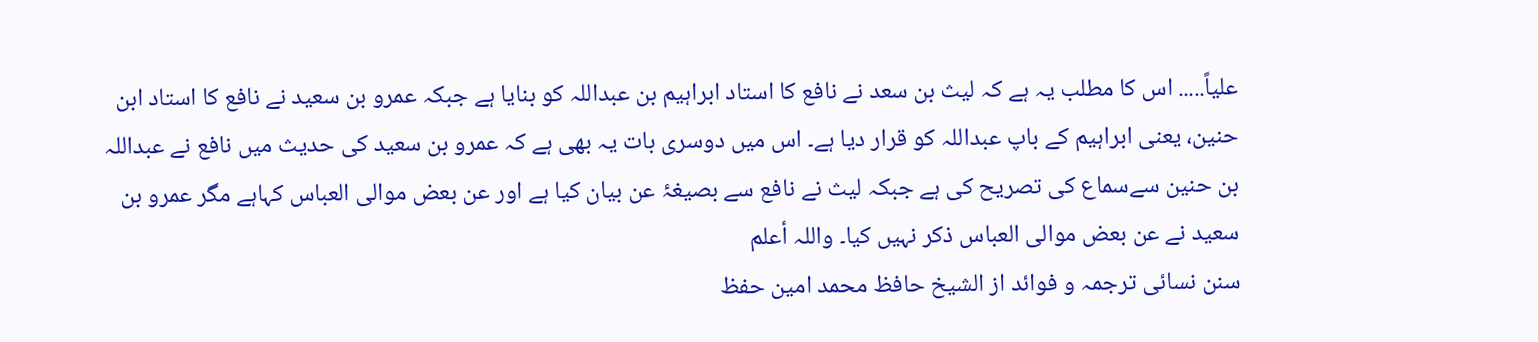علیاً..... اس کا مطلب یہ ہے کہ لیث بن سعد نے نافع کا استاد ابراہیم بن عبداللہ کو بنایا ہے جبکہ عمرو بن سعید نے نافع کا استاد ابن حنین، یعنی ابراہیم کے باپ عبداللہ کو قرار دیا ہے۔ اس میں دوسری بات یہ بھی ہے کہ عمرو بن سعید کی حدیث میں نافع نے عبداللہ بن حنین سےسماع کی تصریح کی ہے جبکہ لیث نے نافع سے بصیغۂ عن بیان کیا ہے اور عن بعض موالی العباس کہاہے مگر عمرو بن سعید نے عن بعض موالی العباس ذکر نہیں کیا۔ واللہ أعلم
سنن نسائی ترجمہ و فوائد از الشیخ حافظ محمد امین حفظ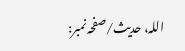اللہ، حدیث/صفحہ نمبر: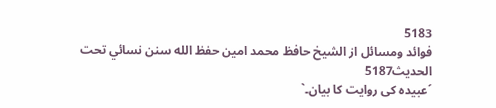5183
فوائد ومسائل از الشيخ حافظ محمد امين حفظ الله سنن نسائي تحت الحديث5187
´عبیدہ کی روایت کا بیان۔`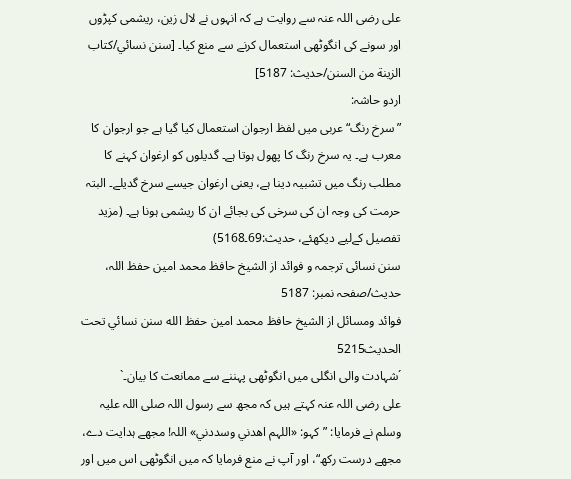علی رضی اللہ عنہ سے روایت ہے کہ انہوں نے لال زین، ریشمی کپڑوں اور سونے کی انگوٹھی استعمال کرنے سے منع کیا۔ [سنن نسائي/كتاب الزينة من السنن/حدیث: 5187]
اردو حاشہ:
”سرخ رنگ“ عربی میں لفظ ارجوان استعمال کیا گیا ہے جو ارجوان کا معرب ہے۔ یہ سرخ رنگ کا پھول ہوتا ہے۔ گدیلوں کو ارغوان کہنے کا مطلب رنگ میں تشبیہ دینا ہے، یعنی ارغوان جیسے سرخ گدیلے۔ البتہ حرمت کی وجہ ان کی سرخی کی بجائے ان کا ریشمی ہونا ہے۔ (مزید تفصیل کےلیے دیکھئے، حدیث:69۔5168)
سنن نسائی ترجمہ و فوائد از الشیخ حافظ محمد امین حفظ اللہ، حدیث/صفحہ نمبر: 5187
فوائد ومسائل از الشيخ حافظ محمد امين حفظ الله سنن نسائي تحت الحديث5215
´شہادت والی انگلی میں انگوٹھی پہننے سے ممانعت کا بیان۔`
علی رضی اللہ عنہ کہتے ہیں کہ مجھ سے رسول اللہ صلی اللہ علیہ وسلم نے فرمایا: ”کہو: «اللہم اهدني وسددني» اللہ! مجھے ہدایت دے، مجھے درست رکھ“، اور آپ نے منع فرمایا کہ میں انگوٹھی اس میں اور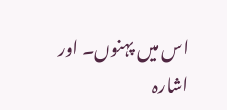اس میں پہنوں۔ اور اشارہ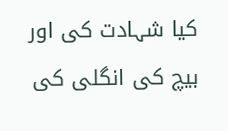کیا شہادت کی اور بیچ کی انگلی کی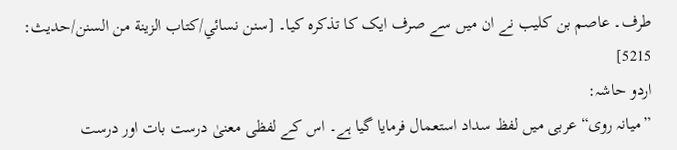طرف۔ عاصم بن کلیب نے ان میں سے صرف ایک کا تذکرہ کیا۔ [سنن نسائي/كتاب الزينة من السنن/حدیث: 5215]
اردو حاشہ:
”میانہ روی“ عربی میں لفظ سداد استعمال فرمایا گیا ہے۔ اس کے لفظی معنیٰ درست بات اور درست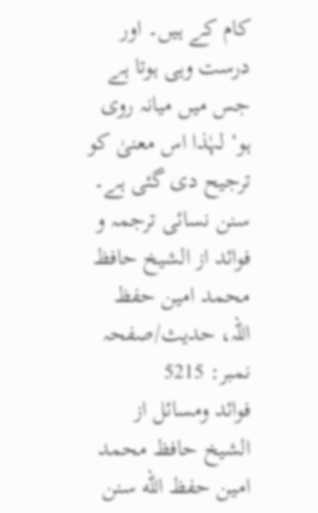کام کے ہیں۔ اور درست وہی ہوتا ہے جس میں میانہ روی ہو‘ لہٰذا اس معنیٰ کو ترجیح دی گئی ہے۔
سنن نسائی ترجمہ و فوائد از الشیخ حافظ محمد امین حفظ اللہ، حدیث/صفحہ نمبر: 5215
فوائد ومسائل از الشيخ حافظ محمد امين حفظ الله سنن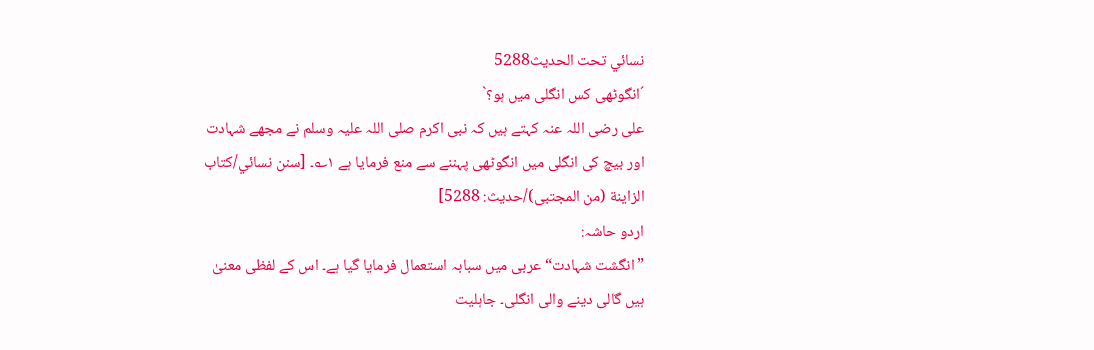نسائي تحت الحديث5288
´انگوٹھی کس انگلی میں ہو؟`
علی رضی اللہ عنہ کہتے ہیں کہ نبی اکرم صلی اللہ علیہ وسلم نے مجھے شہادت اور بیچ کی انگلی میں انگوٹھی پہننے سے منع فرمایا ہے ۱؎۔ [سنن نسائي/كتاب الزاينة (من المجتبى)/حدیث: 5288]
اردو حاشہ:
”انگشت شہادت“ عربی میں سبابہ استعمال فرمایا گیا ہے۔ اس کے لفظی معنیٰ ہیں گالی دینے والی انگلی۔ جاہلیت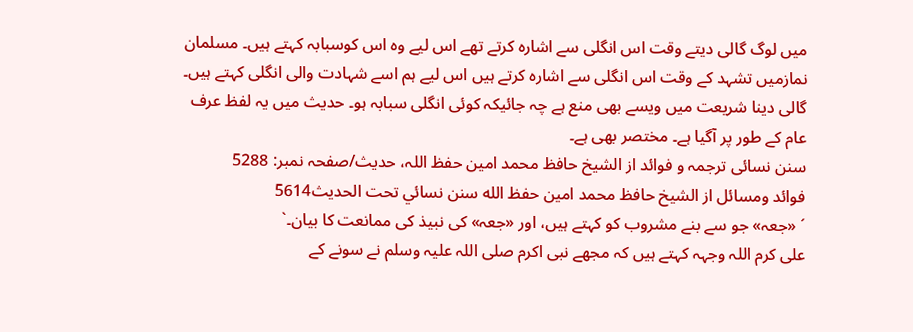میں لوگ گالی دیتے وقت اس انگلی سے اشارہ کرتے تھے اس لیے وہ اس کوسبابہ کہتے ہیں۔ مسلمان نمازمیں تشہد کے وقت اس انگلی سے اشارہ کرتے ہیں اس لیے ہم اسے شہادت والی انگلی کہتے ہیں۔ گالی دینا شریعت میں ویسے بھی منع ہے چہ جائیکہ کوئی انگلی سبابہ ہو۔ حدیث میں یہ لفظ عرف عام کے طور پر آگیا ہے۔ مختصر بھی ہے۔
سنن نسائی ترجمہ و فوائد از الشیخ حافظ محمد امین حفظ اللہ، حدیث/صفحہ نمبر: 5288
فوائد ومسائل از الشيخ حافظ محمد امين حفظ الله سنن نسائي تحت الحديث5614
´ «جعہ» جو سے بنے مشروب کو کہتے ہیں، اور «جعہ» کی نبیذ کی ممانعت کا بیان۔`
علی کرم اللہ وجہہ کہتے ہیں کہ مجھے نبی اکرم صلی اللہ علیہ وسلم نے سونے کے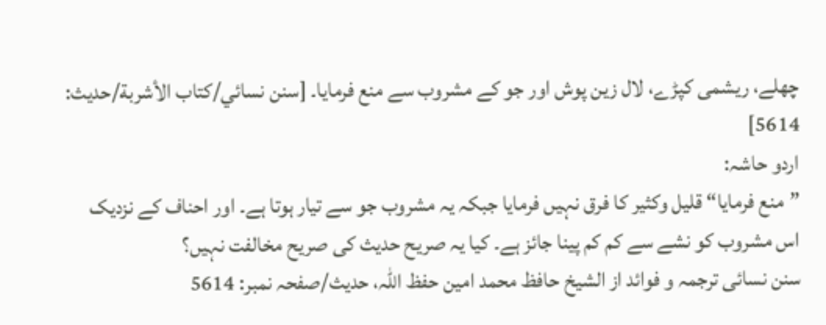چھلے، ریشمی کپڑے، لال زین پوش اور جو کے مشروب سے منع فرمایا۔ [سنن نسائي/كتاب الأشربة/حدیث: 5614]
اردو حاشہ:
”منع فرمایا“ قلیل وکثیر کا فرق نہیں فرمایا جبکہ یہ مشروب جو سے تیار ہوتا ہے۔ اور احناف کے نزدیک اس مشروب کو نشے سے کم کم پینا جائز ہے۔ کیا یہ صریح حدیث کی صریح مخالفت نہیں؟
سنن نسائی ترجمہ و فوائد از الشیخ حافظ محمد امین حفظ اللہ، حدیث/صفحہ نمبر: 5614